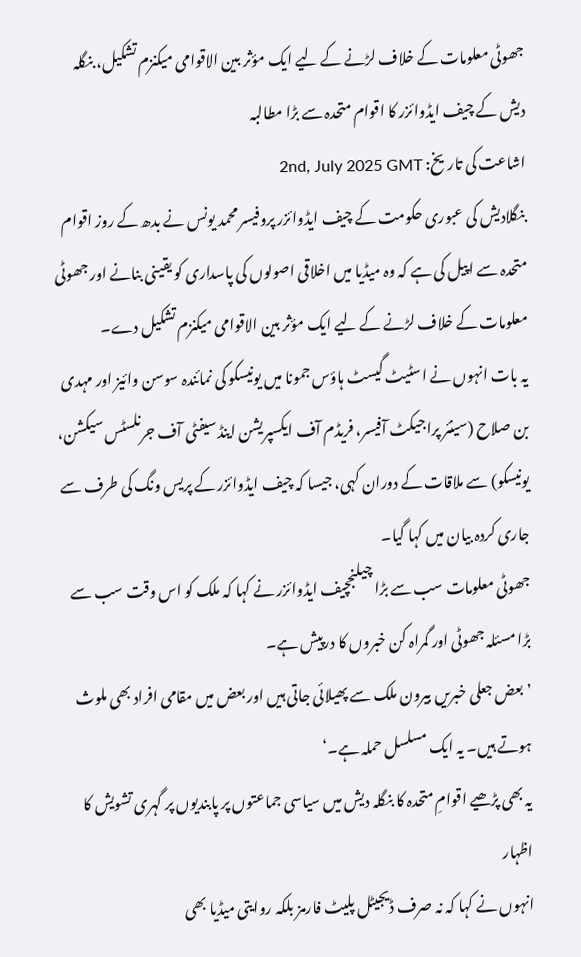جھوٹی معلومات کے خلاف لڑنے کے لیے ایک مؤثر بین الاقوامی میکنزم تشکیل، بنگلہ دیش کے چیف ایڈوائزر کا اقوام متحدہ سے بڑا مطالبہ
اشاعت کی تاریخ: 2nd, July 2025 GMT
بنگلادیش کی عبوری حکومت کے چیف ایڈوائزر پروفیسر محمد یونس نے بدھ کے روز اقوام متحدہ سے اپیل کی ہے کہ وہ میڈیا میں اخلاقی اصولوں کی پاسداری کو یقینی بنانے اور جھوٹی معلومات کے خلاف لڑنے کے لیے ایک مؤثر بین الاقوامی میکنزم تشکیل دے۔
یہ بات انہوں نے اسٹیٹ گیسٹ ہاؤس جمونا میں یونیسکو کی نمائندہ سوسن وائیز اور مہدی بن صلاح (سینئر پراجیکٹ آفیسر، فریڈم آف ایکسپریشن اینڈ سیفٹی آف جرنلسٹس سیکشن، یونیسکو) سے ملاقات کے دوران کہی، جیسا کہ چیف ایڈوائزر کے پریس ونگ کی طرف سے جاری کردہ بیان میں کہا گیا۔
جھوٹی معلومات سب سے بڑا چیلنجچیف ایڈوائزر نے کہا کہ ملک کو اس وقت سب سے بڑا مسئلہ جھوٹی اور گمراہ کن خبروں کا درپیش ہے۔
’بعض جعلی خبریں بیرون ملک سے پھیلائی جاتی ہیں اور بعض میں مقامی افراد بھی ملوث ہوتے ہیں۔ یہ ایک مسلسل حملہ ہے۔‘
یہ بھی پڑھیے اقوامِ متحدہ کا بنگلہ دیش میں سیاسی جماعتوں پر پابندیوں پر گہری تشویش کا اظہار
انہوں نے کہا کہ نہ صرف ڈیجیٹل پلیٹ فارمز بلکہ روایتی میڈیا بھی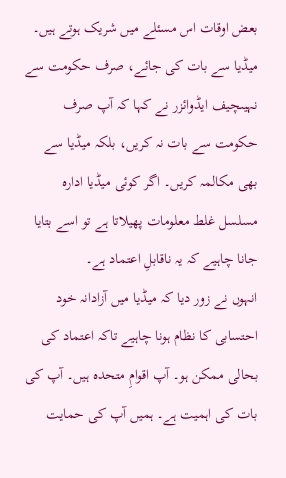بعض اوقات اس مسئلے میں شریک ہوتے ہیں۔
میڈیا سے بات کی جائے، صرف حکومت سے نہیںچیف ایڈوائزر نے کہا کہ آپ صرف حکومت سے بات نہ کریں، بلکہ میڈیا سے بھی مکالمہ کریں۔ اگر کوئی میڈیا ادارہ مسلسل غلط معلومات پھیلاتا ہے تو اسے بتایا جانا چاہیے کہ یہ ناقابلِ اعتماد ہے۔
انہوں نے زور دیا کہ میڈیا میں آزادانہ خود احتسابی کا نظام ہونا چاہیے تاکہ اعتماد کی بحالی ممکن ہو۔ آپ اقوامِ متحدہ ہیں۔ آپ کی بات کی اہمیت ہے۔ ہمیں آپ کی حمایت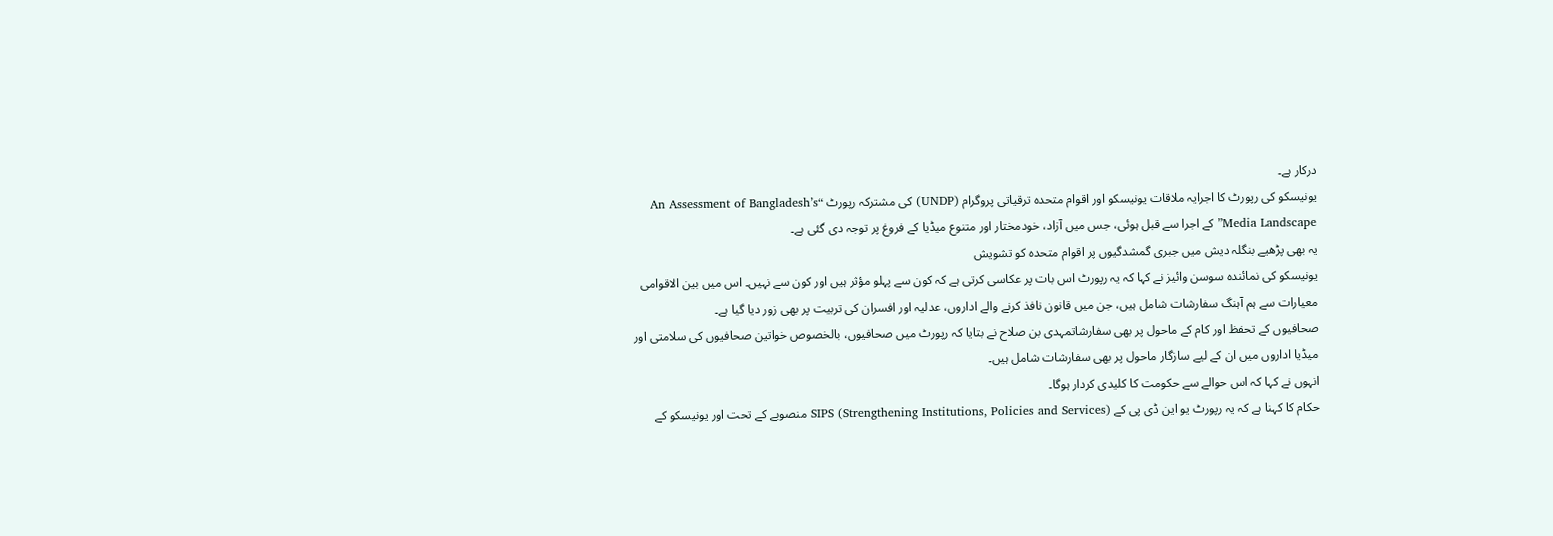درکار ہے۔
یونیسکو کی رپورٹ کا اجرایہ ملاقات یونیسکو اور اقوام متحدہ ترقیاتی پروگرام (UNDP) کی مشترکہ رپورٹ “An Assessment of Bangladesh’s Media Landscape” کے اجرا سے قبل ہوئی، جس میں آزاد، خودمختار اور متنوع میڈیا کے فروغ پر توجہ دی گئی ہے۔
یہ بھی پڑھیے بنگلہ دیش میں جبری گمشدگیوں پر اقوام متحدہ کو تشویش
یونیسکو کی نمائندہ سوسن وائیز نے کہا کہ یہ رپورٹ اس بات پر عکاسی کرتی ہے کہ کون سے پہلو مؤثر ہیں اور کون سے نہیں۔ اس میں بین الاقوامی معیارات سے ہم آہنگ سفارشات شامل ہیں، جن میں قانون نافذ کرنے والے اداروں، عدلیہ اور افسران کی تربیت پر بھی زور دیا گیا ہے۔
صحافیوں کے تحفظ اور کام کے ماحول پر بھی سفارشاتمہدی بن صلاح نے بتایا کہ رپورٹ میں صحافیوں، بالخصوص خواتین صحافیوں کی سلامتی اور میڈیا اداروں میں ان کے لیے سازگار ماحول پر بھی سفارشات شامل ہیں۔
انہوں نے کہا کہ اس حوالے سے حکومت کا کلیدی کردار ہوگا۔
حکام کا کہنا ہے کہ یہ رپورٹ یو این ڈی پی کے SIPS (Strengthening Institutions, Policies and Services) منصوبے کے تحت اور یونیسکو کے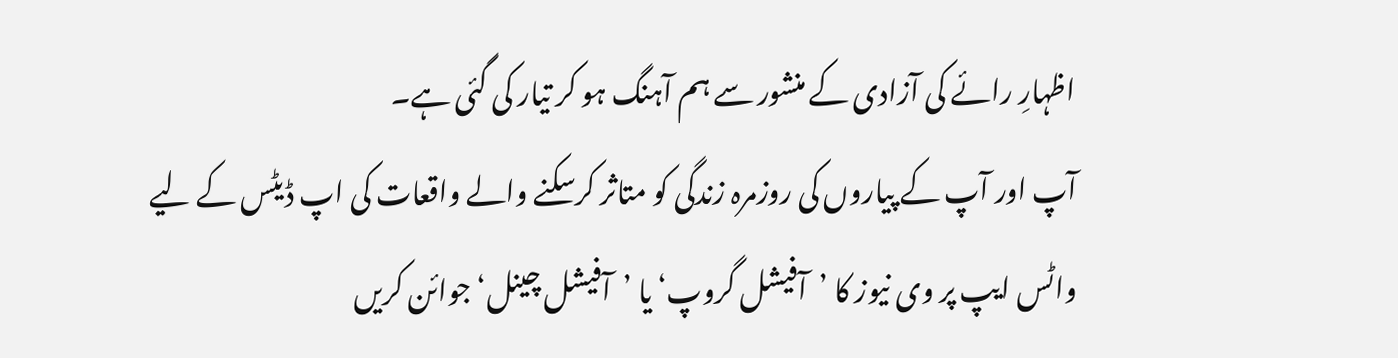اظہارِ رائے کی آزادی کے منشور سے ہم آہنگ ہو کر تیار کی گئی ہے۔
آپ اور آپ کے پیاروں کی روزمرہ زندگی کو متاثر کرسکنے والے واقعات کی اپ ڈیٹس کے لیے واٹس ایپ پر وی نیوز کا ’آفیشل گروپ‘ یا ’آفیشل چینل‘ جوائن کریں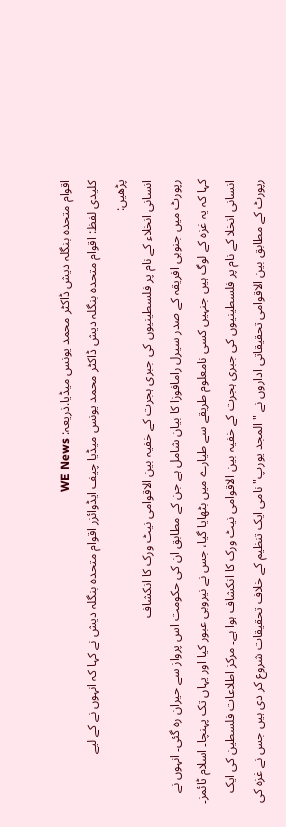اقوام متحدہ بنگلہ دیش ڈاکٹر محمد یونس میڈیا.ذریعہ: WE News
کلیدی لفظ: اقوام متحدہ بنگلہ دیش ڈاکٹر محمد یونس میڈیا چیف ایڈوائزر اقوام متحدہ بنگلہ دیش نے کہا کہ انہوں نے کے لیے
پڑھیں:
انسانی انخلاء کے نام پر فلسطینیوں کی جبری ہجرت کے خفیہ بین الاقوامی نیٹ ورک کا انکشاف
رپورٹ میں جنوبی افریقہ کے صدر سیرل رامافوزا کا بیان شامل ہے جن کے مطابق ان کی حکومت اس پرواز سے حیران رہ گئی۔ انہوں نے کہا کہ یہ غزہ کے لوگ ہیں جنہیں کسی نامعلوم طریقے سے طیارے میں بٹھایا گیا، جس نے نیروبی عبور کیا اور یہاں تک پہنچا۔ اسلام ٹائمز۔ انسانی انخلا کے نام پر فلسطینیوں کی جبری ہجرت کے خفیہ بین الاقوامی نیٹ ورک کا انکشاف ہوا ہے۔ مرکز اطلاعات فلسطین کی ایک رپورٹ کے مطابق بین الاقوامی تحقیقاتی اداروں نے "المجد یورپ" نامی ایک تنظیم کے خلاف تحقیقات شروع کر دی ہیں جس نے غزہ کی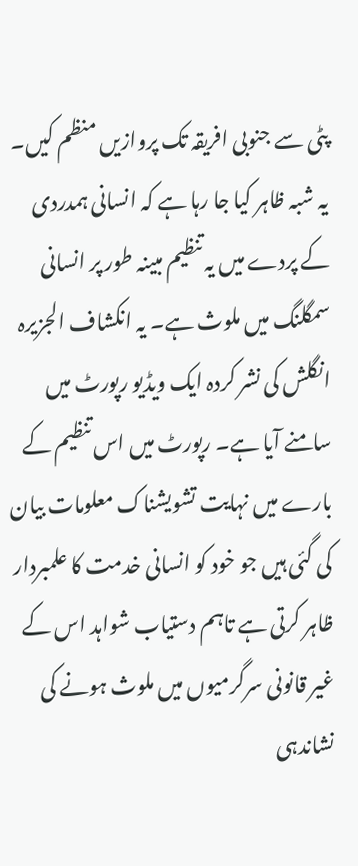پٹی سے جنوبی افریقہ تک پروازیں منظم کیں۔ یہ شبہ ظاہر کیا جا رہا ہے کہ انسانی ہمدردی کے پردے میں یہ تنظیم مبینہ طور پر انسانی سمگلنگ میں ملوث ہے۔ یہ انکشاف الجزیرہ انگلش کی نشر کردہ ایک ویڈیو رپورٹ میں سامنے آیا ہے۔ رپورٹ میں اس تنظیم کے بارے میں نہایت تشویشناک معلومات بیان کی گئی ہیں جو خود کو انسانی خدمت کا علمبردار ظاہر کرتی ہے تاہم دستیاب شواہد اس کے غیر قانونی سرگرمیوں میں ملوث ہونے کی نشاندہی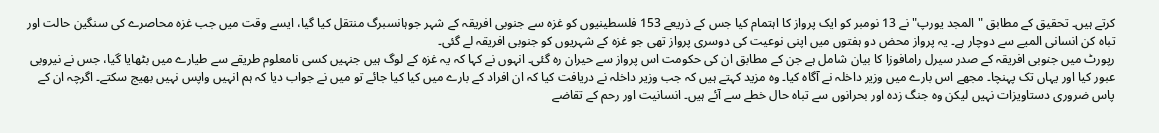کرتے ہیں۔ تحقیق کے مطابق "المجد یورپ" نے 13 نومبر کو ایک پرواز کا اہتمام کیا جس کے ذریعے 153 فلسطینیوں کو غزہ سے جنوبی افریقہ کے شہر جوہانسبرگ منتقل کیا گیا، ایسے وقت میں جب غزہ محاصرے کی سنگین حالت اور تباہ کن انسانی المیے سے دوچار ہے۔ یہ پرواز محض دو ہفتوں میں اپنی نوعیت کی دوسری پرواز تھی جو غزہ کے شہریوں کو جنوبی افریقہ لے گئی۔
رپورٹ میں جنوبی افریقہ کے صدر سیرل رامافوزا کا بیان شامل ہے جن کے مطابق ان کی حکومت اس پرواز سے حیران رہ گئی۔ انہوں نے کہا کہ یہ غزہ کے لوگ ہیں جنہیں کسی نامعلوم طریقے سے طیارے میں بٹھایا گیا، جس نے نیروبی عبور کیا اور یہاں تک پہنچا۔ مجھے اس بارے میں وزیر داخلہ نے آگاہ کیا۔ وہ مزید کہتے ہیں کہ جب وزیر داخلہ نے دریافت کیا کہ ان افراد کے بارے میں کیا کیا جائے تو میں نے جواب دیا کہ ہم انہیں واپس نہیں بھیج سکتے۔ اگرچہ ان کے پاس ضروری دستاویزات نہیں لیکن وہ جنگ زدہ اور بحرانوں سے تباہ حال خطے سے آئے ہیں۔ انسانیت اور رحم کے تقاضے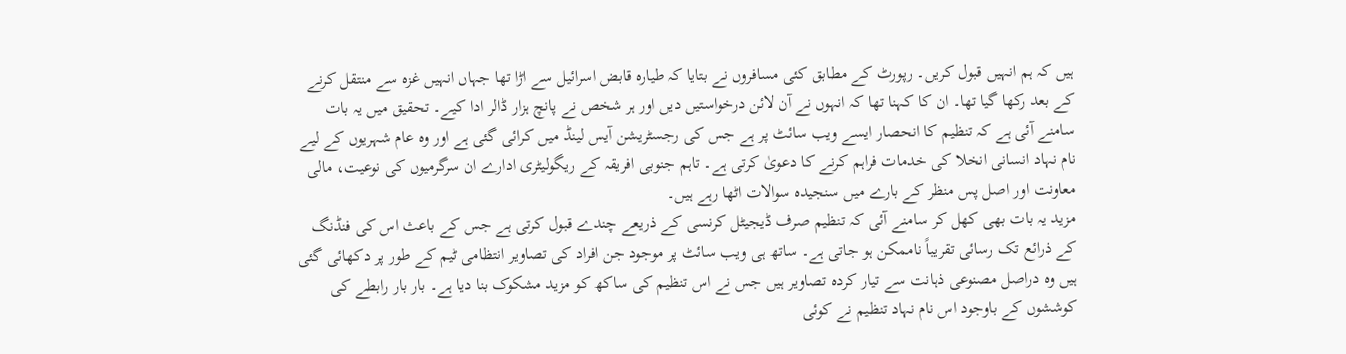ہیں کہ ہم انہیں قبول کریں۔ رپورٹ کے مطابق کئی مسافروں نے بتایا کہ طیارہ قابض اسرائیل سے اڑا تھا جہاں انہیں غزہ سے منتقل کرنے کے بعد رکھا گیا تھا۔ ان کا کہنا تھا کہ انہوں نے آن لائن درخواستیں دیں اور ہر شخص نے پانچ ہزار ڈالر ادا کیے۔ تحقیق میں یہ بات سامنے آئی ہے کہ تنظیم کا انحصار ایسے ویب سائٹ پر ہے جس کی رجسٹریشن آیس لینڈ میں کرائی گئی ہے اور وہ عام شہریوں کے لیے نام نہاد انسانی انخلا کی خدمات فراہم کرنے کا دعویٰ کرتی ہے۔ تاہم جنوبی افریقہ کے ریگولیٹری ادارے ان سرگرمیوں کی نوعیت، مالی معاونت اور اصل پس منظر کے بارے میں سنجیدہ سوالات اٹھا رہے ہیں۔
مزید یہ بات بھی کھل کر سامنے آئی کہ تنظیم صرف ڈیجیٹل کرنسی کے ذریعے چندے قبول کرتی ہے جس کے باعث اس کی فنڈنگ کے ذرائع تک رسائی تقریباً ناممکن ہو جاتی ہے۔ ساتھ ہی ویب سائٹ پر موجود جن افراد کی تصاویر انتظامی ٹیم کے طور پر دکھائی گئی ہیں وہ دراصل مصنوعی ذہانت سے تیار کردہ تصاویر ہیں جس نے اس تنظیم کی ساکھ کو مزید مشکوک بنا دیا ہے۔ بار بار رابطے کی کوششوں کے باوجود اس نام نہاد تنظیم نے کوئی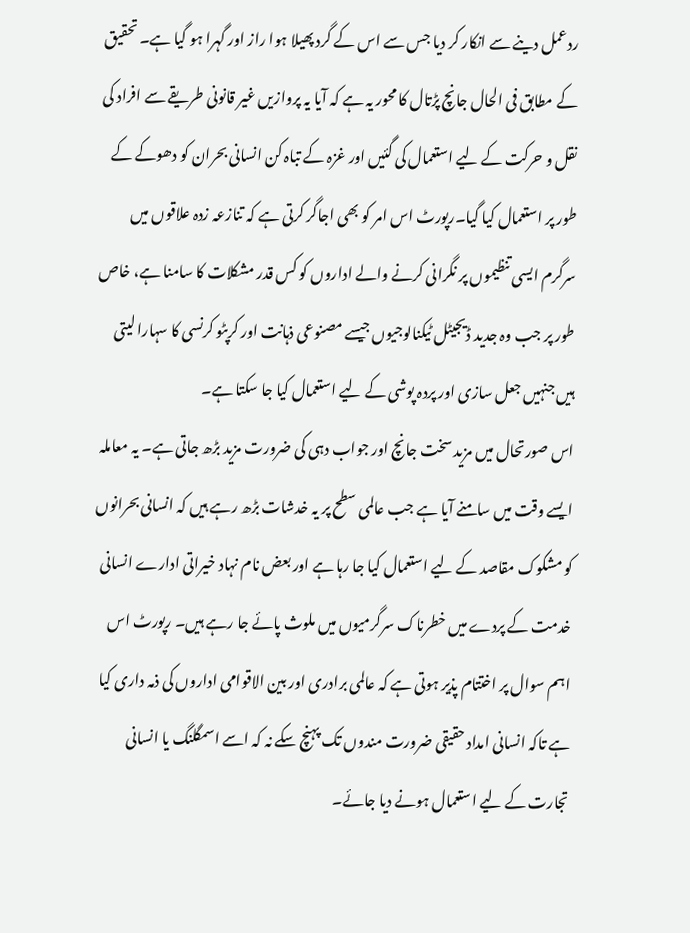ردعمل دینے سے انکار کر دیا جس سے اس کے گرد پھیلا ہوا راز اور گہرا ہو گیا ہے۔ تحقیق کے مطابق فی الحال جانچ پڑتال کا محور یہ ہے کہ آیا یہ پروازیں غیر قانونی طریقے سے افراد کی نقل و حرکت کے لیے استعمال کی گئیں اور غزہ کے تباہ کن انسانی بحران کو دھوکے کے طور پر استعمال کیا گیا۔رپورٹ اس امر کو بھی اجاگر کرتی ہے کہ تنازعہ زدہ علاقوں میں سرگرم ایسی تنظیموں پر نگرانی کرنے والے اداروں کو کس قدر مشکلات کا سامنا ہے، خاص طور پر جب وہ جدید ڈیجیٹل ٹیکنالوجیوں جیسے مصنوعی ذہانت اور کرپٹو کرنسی کا سہارا لیتی ہیں جنہیں جعل سازی اور پردہ پوشی کے لیے استعمال کیا جا سکتا ہے۔
اس صورتحال میں مزید سخت جانچ اور جواب دہی کی ضرورت مزید بڑھ جاتی ہے۔ یہ معاملہ ایسے وقت میں سامنے آیا ہے جب عالمی سطح پر یہ خدشات بڑھ رہے ہیں کہ انسانی بحرانوں کو مشکوک مقاصد کے لیے استعمال کیا جا رہا ہے اور بعض نام نہاد خیراتی ادارے انسانی خدمت کے پردے میں خطرناک سرگرمیوں میں ملوث پائے جا رہے ہیں۔ رپورٹ اس اہم سوال پر اختتام پذیر ہوتی ہے کہ عالمی برادری اور بین الاقوامی اداروں کی ذمہ داری کیا ہے تاکہ انسانی امداد حقیقی ضرورت مندوں تک پہنچ سکے نہ کہ اسے اسمگلنگ یا انسانی تجارت کے لیے استعمال ہونے دیا جائے۔